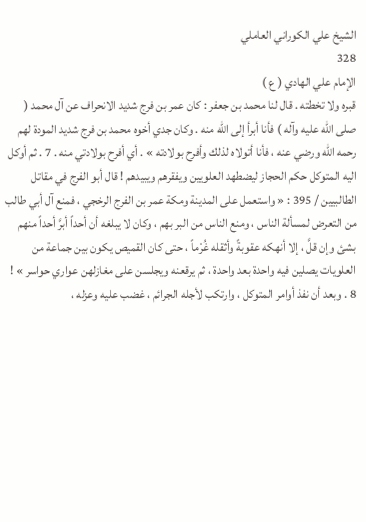الشيخ علي الكوراني العاملي
328
الإمام علي الهادي ( ع )
قبره ولا تخطته . قال لنا محمد بن جعفر : كان عمر بن فرج شديد الانحراف عن آل محمد ( صلى الله عليه وآله ) فأنا أبرأ إلى الله منه . وكان جدي أخوه محمد بن فرج شديد المودة لهم رحمه الله ورضي عنه ، فأنا أتولاه لذلك وأفرح بولادته » . أي أفرح بولادتي منه . 7 . ثم أوكل اليه المتوكل حكم الحجاز ليضطهد العلويين ويفقرهم ويبيدهم ! قال أبو الفرج في مقاتل الطالبيين / 395 : « واستعمل على المدينة ومكة عمر بن الفرج الرخجي ، فمنع آل أبي طالب من التعرض لمسألة الناس ، ومنع الناس من البر بهم ، وكان لا يبلغه أن أحداً أبرَّ أحداً منهم بشئ وإن قلَّ ، إلا أنهكه عقوبةً وأثقله غُرْماً ، حتى كان القميص يكون بين جماعة من العلويات يصلين فيه واحدة بعد واحدة ، ثم يرقعنه ويجلسن على مغازلهن عواري حواسر » ! 8 . وبعد أن نفذ أوامر المتوكل ، وارتكب لأجله الجرائم ، غضب عليه وعزله ،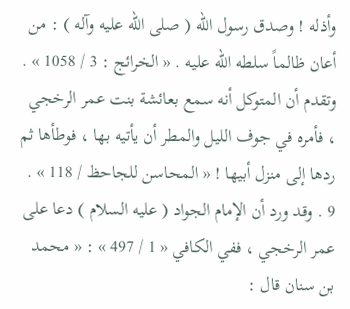وأذله ! وصدق رسول الله ( صلى الله عليه وآله ) : من أعان ظالماً سلطه الله عليه . « الخرائج : 3 / 1058 » . وتقدم أن المتوكل أنه سمع بعائشة بنت عمر الرخجي ، فأمره في جوف الليل والمطر أن يأتيه بها ، فوطأها ثم ردها إلى منزل أبيها ! « المحاسن للجاحظ / 118 » . 9 . وقد ورد أن الإمام الجواد ( عليه السلام ) دعا على عمر الرخجي ، ففي الكافي « 1 / 497 » : « محمد بن سنان قال :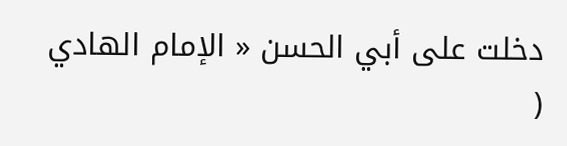دخلت على أبي الحسن « الإمام الهادي (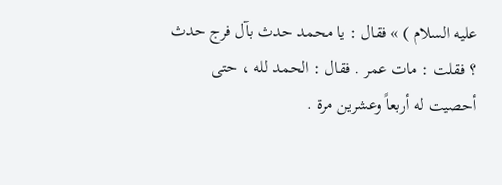عليه السلام ) » فقال : يا محمد حدث بآل فرج حدث ؟ فقلت : مات عمر . فقال : الحمد لله ، حتى أحصيت له أربعاً وعشرين مرة .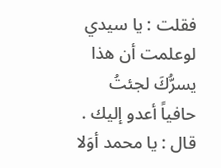فقلت : يا سيدي لوعلمت أن هذا يسرُّكَ لجئتُ حافياً أعدو إليك . قال : يا محمد أوَلا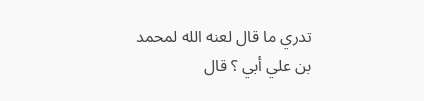تدري ما قال لعنه الله لمحمد بن علي أبي ؟ قال